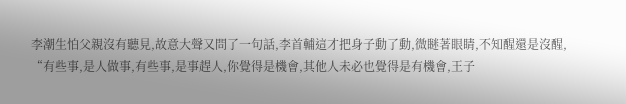李潮生怕父親沒有聽見,故意大聲又問了一句話,李首輔這才把身子動了動,微瞇著眼睛,不知醒還是沒醒,
“有些事,是人做事,有些事,是事趕人,你覺得是機會,其他人未必也覺得是有機會,王子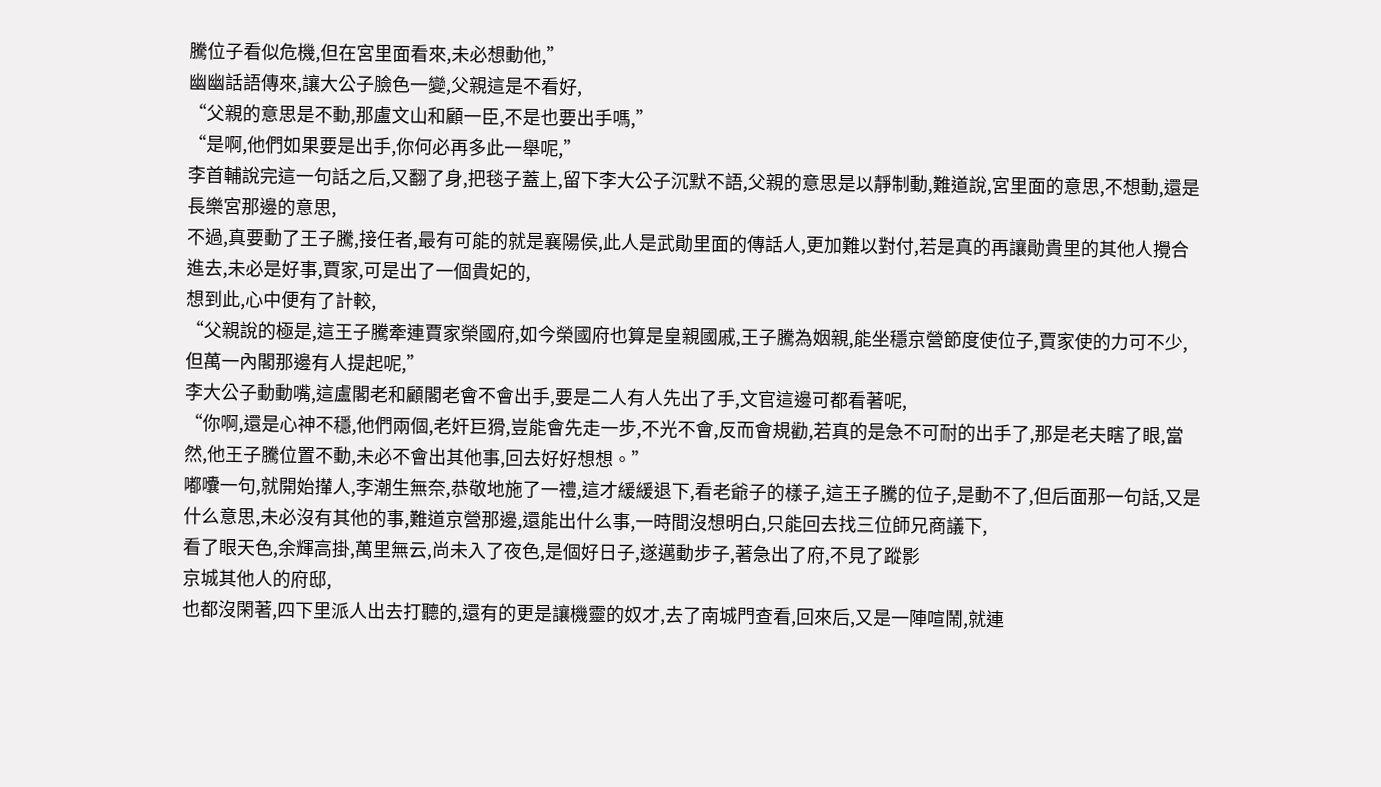騰位子看似危機,但在宮里面看來,未必想動他,”
幽幽話語傳來,讓大公子臉色一變,父親這是不看好,
“父親的意思是不動,那盧文山和顧一臣,不是也要出手嗎,”
“是啊,他們如果要是出手,你何必再多此一舉呢,”
李首輔說完這一句話之后,又翻了身,把毯子蓋上,留下李大公子沉默不語,父親的意思是以靜制動,難道說,宮里面的意思,不想動,還是長樂宮那邊的意思,
不過,真要動了王子騰,接任者,最有可能的就是襄陽侯,此人是武勛里面的傳話人,更加難以對付,若是真的再讓勛貴里的其他人攪合進去,未必是好事,賈家,可是出了一個貴妃的,
想到此,心中便有了計較,
“父親說的極是,這王子騰牽連賈家榮國府,如今榮國府也算是皇親國戚,王子騰為姻親,能坐穩京營節度使位子,賈家使的力可不少,但萬一內閣那邊有人提起呢,”
李大公子動動嘴,這盧閣老和顧閣老會不會出手,要是二人有人先出了手,文官這邊可都看著呢,
“你啊,還是心神不穩,他們兩個,老奸巨猾,豈能會先走一步,不光不會,反而會規勸,若真的是急不可耐的出手了,那是老夫瞎了眼,當然,他王子騰位置不動,未必不會出其他事,回去好好想想。”
嘟囔一句,就開始攆人,李潮生無奈,恭敬地施了一禮,這才緩緩退下,看老爺子的樣子,這王子騰的位子,是動不了,但后面那一句話,又是什么意思,未必沒有其他的事,難道京營那邊,還能出什么事,一時間沒想明白,只能回去找三位師兄商議下,
看了眼天色,余輝高掛,萬里無云,尚未入了夜色,是個好日子,遂邁動步子,著急出了府,不見了蹤影
京城其他人的府邸,
也都沒閑著,四下里派人出去打聽的,還有的更是讓機靈的奴才,去了南城門查看,回來后,又是一陣喧鬧,就連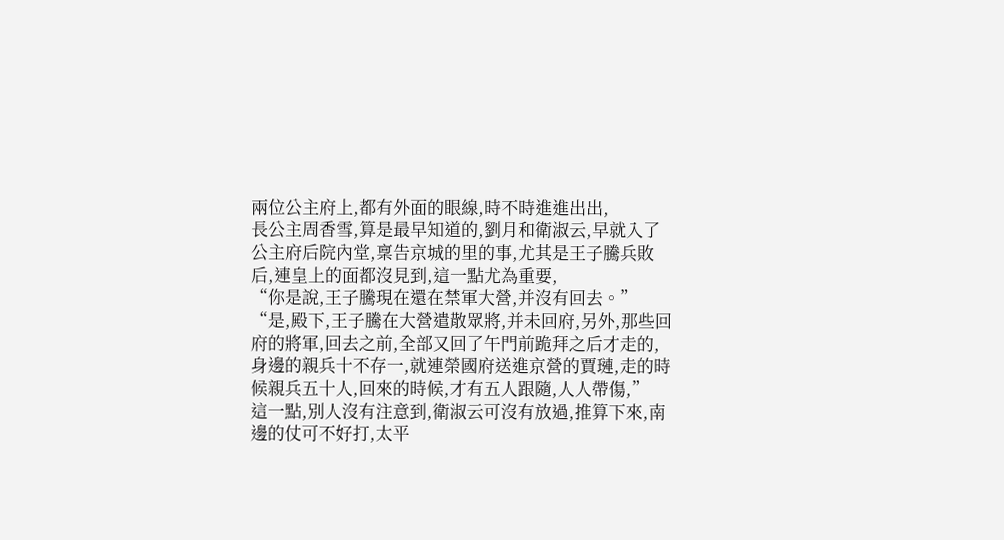兩位公主府上,都有外面的眼線,時不時進進出出,
長公主周香雪,算是最早知道的,劉月和衛淑云,早就入了公主府后院內堂,稟告京城的里的事,尤其是王子騰兵敗后,連皇上的面都沒見到,這一點尤為重要,
“你是說,王子騰現在還在禁軍大營,并沒有回去。”
“是,殿下,王子騰在大營遣散眾將,并未回府,另外,那些回府的將軍,回去之前,全部又回了午門前跪拜之后才走的,身邊的親兵十不存一,就連榮國府送進京營的賈璉,走的時候親兵五十人,回來的時候,才有五人跟隨,人人帶傷,”
這一點,別人沒有注意到,衛淑云可沒有放過,推算下來,南邊的仗可不好打,太平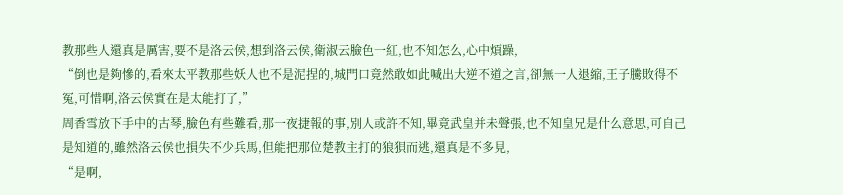教那些人還真是厲害,要不是洛云侯,想到洛云侯,衛淑云臉色一紅,也不知怎么,心中煩躁,
“倒也是夠慘的,看來太平教那些妖人也不是泥捏的,城門口竟然敢如此喊出大逆不道之言,卻無一人退縮,王子騰敗得不冤,可惜啊,洛云侯實在是太能打了,”
周香雪放下手中的古琴,臉色有些難看,那一夜捷報的事,別人或許不知,畢竟武皇并未聲張,也不知皇兄是什么意思,可自己是知道的,雖然洛云侯也損失不少兵馬,但能把那位楚教主打的狼狽而逃,還真是不多見,
“是啊,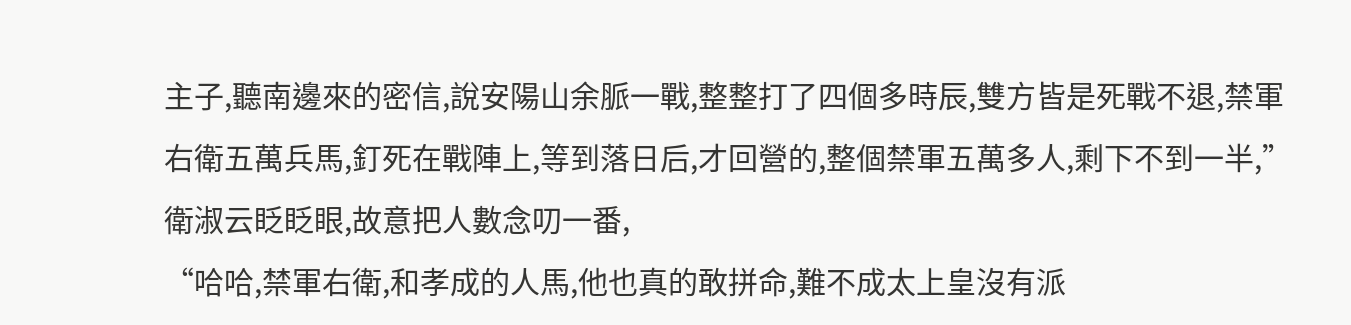主子,聽南邊來的密信,說安陽山余脈一戰,整整打了四個多時辰,雙方皆是死戰不退,禁軍右衛五萬兵馬,釘死在戰陣上,等到落日后,才回營的,整個禁軍五萬多人,剩下不到一半,”
衛淑云眨眨眼,故意把人數念叨一番,
“哈哈,禁軍右衛,和孝成的人馬,他也真的敢拼命,難不成太上皇沒有派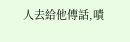人去給他傳話,嘖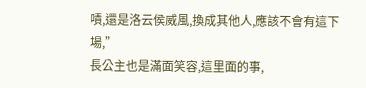嘖,還是洛云侯威風,換成其他人,應該不會有這下場,”
長公主也是滿面笑容,這里面的事,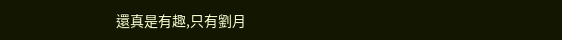還真是有趣,只有劉月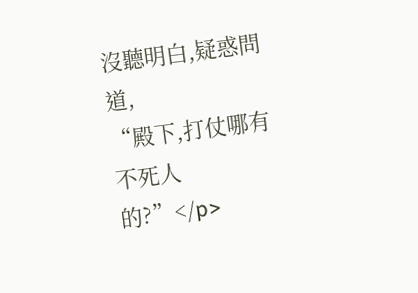沒聽明白,疑惑問道,
“殿下,打仗哪有不死人的?”</p>